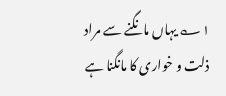۱؎ یہاں مانگنے سے مراد ذلت و خواری کا مانگنا ہے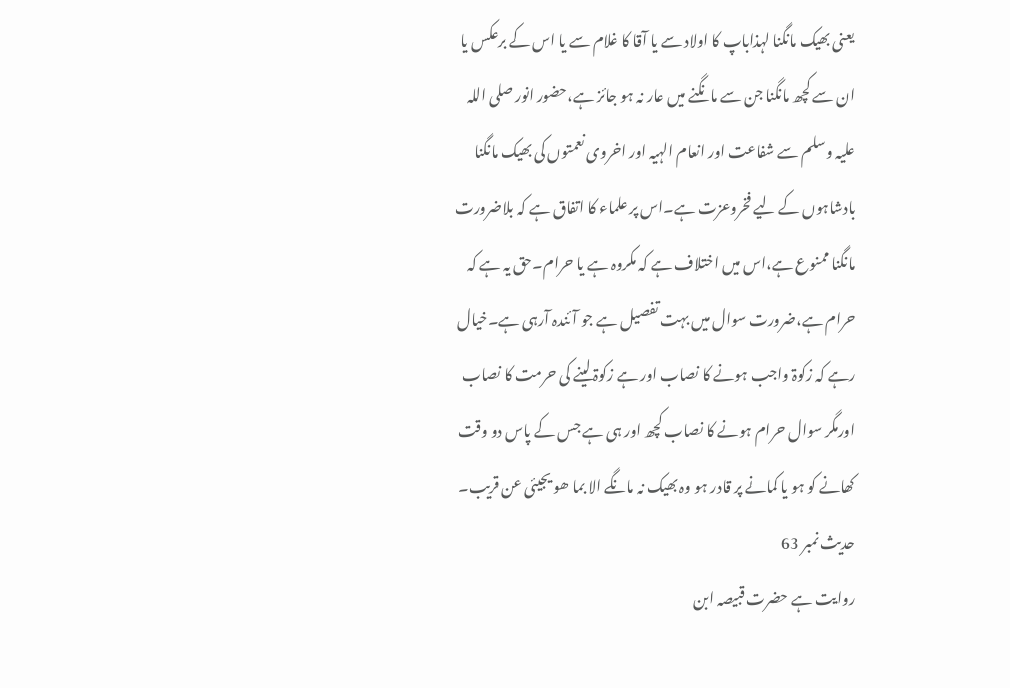یعنی بھیک مانگنا لہذاباپ کا اولاد سے یا آقا کا غلام سے یا اس کے برعکس یا ان سے کچھ مانگنا جن سے مانگنے میں عار نہ ہو جائز ہے،حضور انور صلی اللہ علیہ وسلم سے شفاعت اور انعام الہیہ اور اخروی نعمتوں کی بھیک مانگنا بادشاہوں کے لیے فخروعزت ہے۔اس پر علماء کا اتفاق ہے کہ بلاضرورت مانگنا ممنوع ہے،اس میں اختلاف ہے کہ مکروہ ہے یا حرام۔حق یہ ہے کہ حرام ہے،ضرورت سوال میں بہت تفصیل ہے جو آئندہ آرہی ہے۔خیال رہے کہ زکوۃ واجب ہونے کا نصاب اور ہے زکوۃ لینے کی حرمت کا نصاب اورمگر سوال حرام ہونے کا نصاب کچھ اور ہی ہے جس کے پاس دو وقت کھانے کو ہو یا کمانے پر قادر ہو وہ بھیک نہ مانگے الا بما ھو یجیئی عن قریب۔
حدیث نمبر 63
روایت ہے حضرت قبیصہ ابن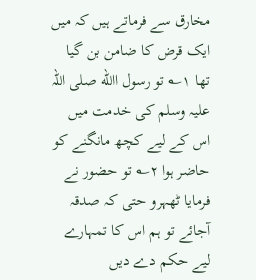مخارق سے فرماتے ہیں کہ میں ایک قرض کا ضامن بن گیا تھا ۱؎ تو رسول االله صلی اللہ علیہ وسلم کی خدمت میں اس کے لیے کچھ مانگنے کو حاضر ہوا ۲؎ تو حضور نے فرمایا ٹھہرو حتی کہ صدقہ آجائے تو ہم اس کا تمہارے لیے حکم دے دیں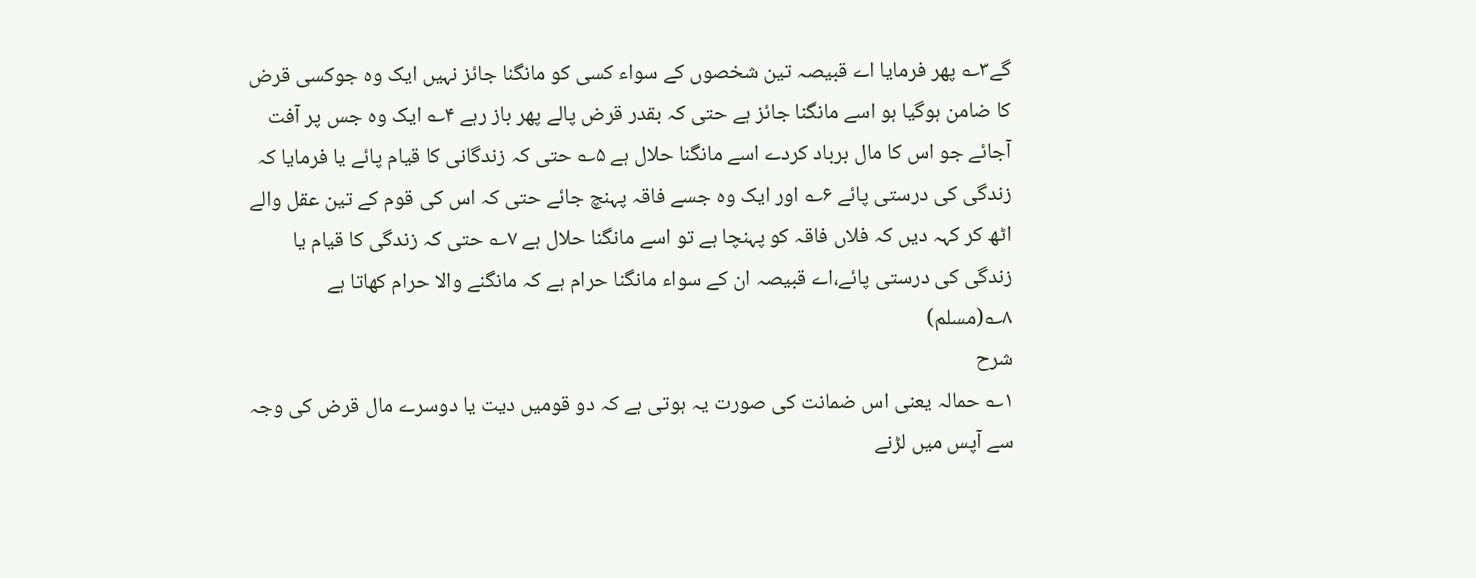گے۳؎ پھر فرمایا اے قبیصہ تین شخصوں کے سواء کسی کو مانگنا جائز نہیں ایک وہ جوکسی قرض کا ضامن ہوگیا ہو اسے مانگنا جائز ہے حتی کہ بقدر قرض پالے پھر باز رہے ۴؎ ایک وہ جس پر آفت آجائے جو اس کا مال برباد کردے اسے مانگنا حلال ہے ۵؎ حتی کہ زندگانی کا قیام پائے یا فرمایا کہ زندگی کی درستی پائے ۶؎ اور ایک وہ جسے فاقہ پہنچ جائے حتی کہ اس کی قوم کے تین عقل والے اٹھ کر کہہ دیں کہ فلاں فاقہ کو پہنچا ہے تو اسے مانگنا حلال ہے ۷؎ حتی کہ زندگی کا قیام یا زندگی کی درستی پائے،اے قبیصہ ان کے سواء مانگنا حرام ہے کہ مانگنے والا حرام کھاتا ہے ۸؎(مسلم)
شرح
۱؎ حمالہ یعنی اس ضمانت کی صورت یہ ہوتی ہے کہ دو قومیں دیت یا دوسرے مال قرض کی وجہ سے آپس میں لڑنے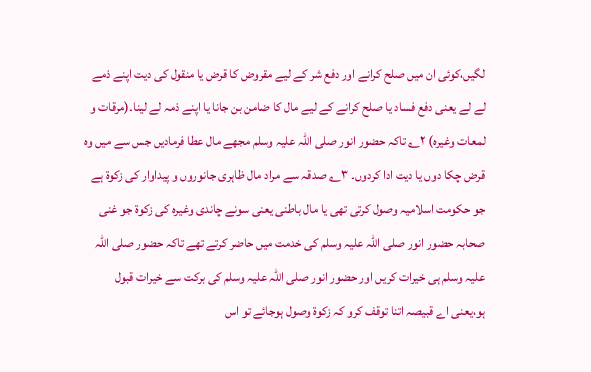لگیں،کوئی ان میں صلح کرانے اور دفع شر کے لیے مقروض کا قرض یا منقول کی دیت اپنے ذمے لے لے یعنی دفع فساد یا صلح کرانے کے لیے مال کا ضامن بن جانا یا اپنے ذمہ لے لینا۔(مرقات و لمعات وغیرہ) ۲؎ تاکہ حضور انور صلی اللہ علیہ وسلم مجھے مال عطا فرمادیں جس سے میں وہ قرض چکا دوں یا دیت ادا کردوں۔ ۳؎ صدقہ سے مراد مال ظاہری جانوروں و پیداوار کی زکوۃ ہے جو حکومت اسلامیہ وصول کرتی تھی یا مال باطنی یعنی سونے چاندی وغیرہ کی زکوۃ جو غنی صحابہ حضور انور صلی اللہ علیہ وسلم کی خدمت میں حاضر کرتے تھے تاکہ حضور صلی اللہ علیہ وسلم ہی خیرات کریں اور حضور انور صلی اللہ علیہ وسلم کی برکت سے خیرات قبول ہو،یعنی اے قبیصہ اتنا توقف کرو کہ زکوۃ وصول ہوجائے تو اس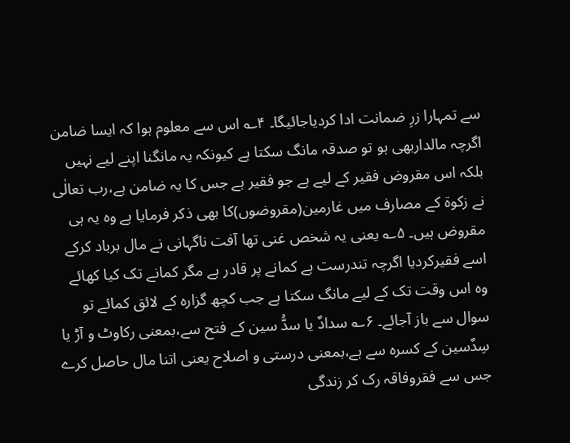سے تمہارا زرِ ضمانت ادا کردیاجائیگا۔ ۴؎ اس سے معلوم ہوا کہ ایسا ضامن اگرچہ مالداربھی ہو تو صدقہ مانگ سکتا ہے کیونکہ یہ مانگنا اپنے لیے نہیں بلکہ اس مقروض فقیر کے لیے ہے جو فقیر ہے جس کا یہ ضامن ہے،رب تعالٰی نے زکوۃ کے مصارف میں غارمین(مقروضوں)کا بھی ذکر فرمایا ہے وہ یہ ہی مقروض ہیں۔ ۵؎ یعنی یہ شخص غنی تھا آفت ناگہانی نے مال برباد کرکے اسے فقیرکردیا اگرچہ تندرست ہے کمانے پر قادر ہے مگر کمانے تک کیا کھائے وہ اس وقت تک کے لیے مانگ سکتا ہے جب کچھ گزارہ کے لائق کمائے تو سوال سے باز آجائے۔ ۶؎ سدادٌ یا سدُّ سین کے فتح سے،بمعنی رکاوٹ و آڑ یا سِدٌسین کے کسرہ سے ہے،بمعنی درستی و اصلاح یعنی اتنا مال حاصل کرے جس سے فقروفاقہ رک کر زندگی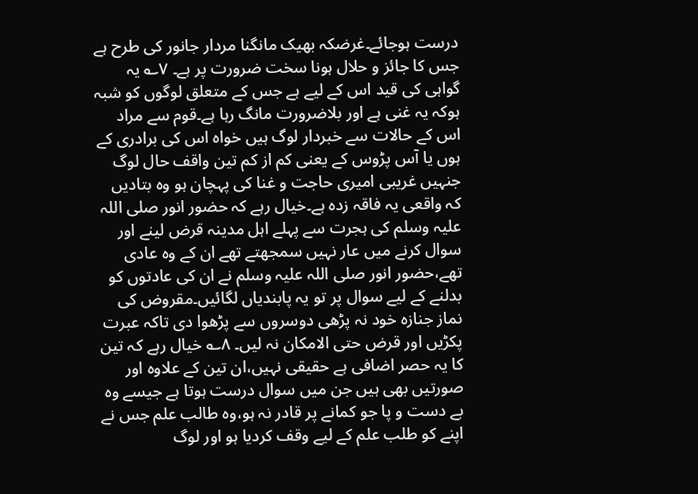درست ہوجائے۔غرضکہ بھیک مانگنا مردار جانور کی طرح ہے جس کا جائز و حلال ہونا سخت ضرورت پر ہے۔ ۷؎ یہ گواہی کی قید اس کے لیے ہے جس کے متعلق لوگوں کو شبہ ہوکہ یہ غنی ہے اور بلاضرورت مانگ رہا ہے۔قوم سے مراد اس کے حالات سے خبردار لوگ ہیں خواہ اس کی برادری کے ہوں یا آس پڑوس کے یعنی کم از کم تین واقف حال لوگ جنہیں غریبی امیری حاجت و غنا کی پہچان ہو وہ بتادیں کہ واقعی یہ فاقہ زدہ ہے۔خیال رہے کہ حضور انور صلی اللہ علیہ وسلم کی ہجرت سے پہلے اہل مدینہ قرض لینے اور سوال کرنے میں عار نہیں سمجھتے تھے ان کے وہ عادی تھے،حضور انور صلی اللہ علیہ وسلم نے ان کی عادتوں کو بدلنے کے لیے سوال پر تو یہ پابندیاں لگائیں۔مقروض کی نماز جنازہ خود نہ پڑھی دوسروں سے پڑھوا دی تاکہ عبرت پکڑیں اور قرض حتی الامکان نہ لیں۔ ۸؎ خیال رہے کہ تین کا یہ حصر اضافی ہے حقیقی نہیں،ان تین کے علاوہ اور صورتیں بھی ہیں جن میں سوال درست ہوتا ہے جیسے وہ بے دست و پا جو کمانے پر قادر نہ ہو،وہ طالب علم جس نے اپنے کو طلب علم کے لیے وقف کردیا ہو اور لوگ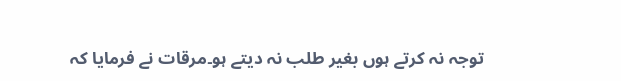توجہ نہ کرتے ہوں بغیر طلب نہ دیتے ہو۔مرقات نے فرمایا کہ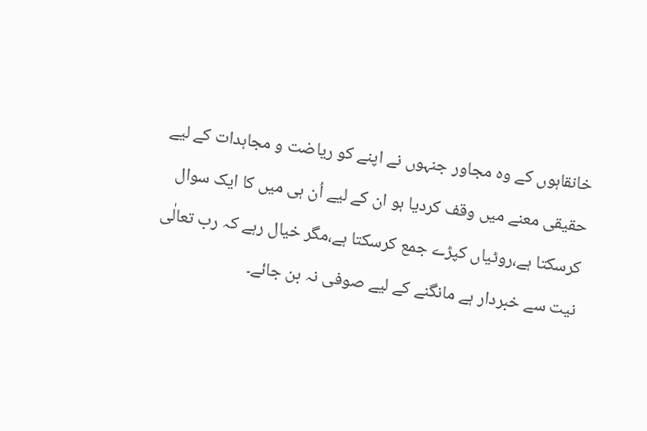خانقاہوں کے وہ مجاور جنہوں نے اپنے کو ریاضت و مجاہدات کے لیے حقیقی معنے میں وقف کردیا ہو ان کے لیے اُن ہی میں کا ایک سوال کرسکتا ہے،روٹیاں کپڑے جمع کرسکتا ہے،مگر خیال رہے کہ رب تعالٰی نیت سے خبردار ہے مانگنے کے لیے صوفی نہ بن جائے۔